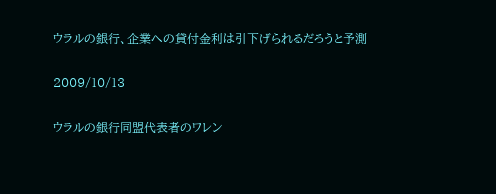ウラルの銀行、企業への貸付金利は引下げられるだろうと予測

2009/10/13

ウラルの銀行同盟代表者のワレン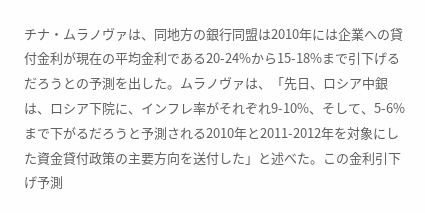チナ・ムラノヴァは、同地方の銀行同盟は2010年には企業への貸付金利が現在の平均金利である20-24%から15-18%まで引下げるだろうとの予測を出した。ムラノヴァは、「先日、ロシア中銀は、ロシア下院に、インフレ率がそれぞれ9-10%、そして、5-6%まで下がるだろうと予測される2010年と2011-2012年を対象にした資金貸付政策の主要方向を送付した」と述べた。この金利引下げ予測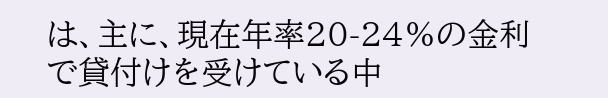は、主に、現在年率20-24%の金利で貸付けを受けている中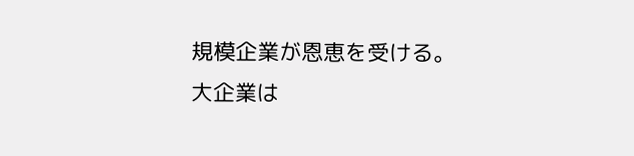規模企業が恩恵を受ける。大企業は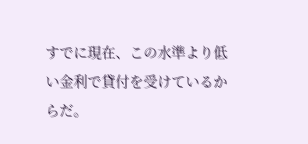すでに現在、この水準より低い金利で貸付を受けているからだ。